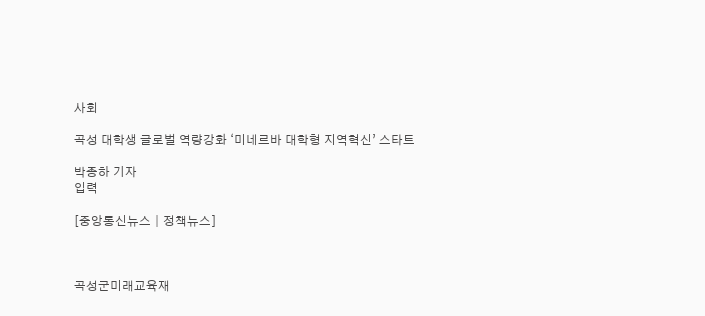사회

곡성 대학생 글로벌 역량강화 ‘미네르바 대학형 지역혁신’ 스타트

박종하 기자
입력

[중앙통신뉴스│정책뉴스]



곡성군미래교육재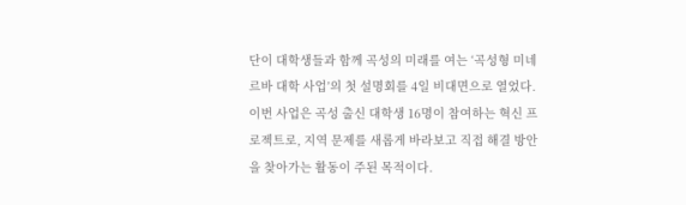단이 대학생들과 함께 곡성의 미래를 여는 ‘곡성형 미네르바 대학 사업’의 첫 설명회를 4일 비대면으로 열었다. 이번 사업은 곡성 출신 대학생 16명이 참여하는 혁신 프로젝트로, 지역 문제를 새롭게 바라보고 직접 해결 방안을 찾아가는 활동이 주된 목적이다.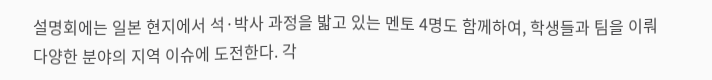설명회에는 일본 현지에서 석·박사 과정을 밟고 있는 멘토 4명도 함께하여, 학생들과 팀을 이뤄 다양한 분야의 지역 이슈에 도전한다. 각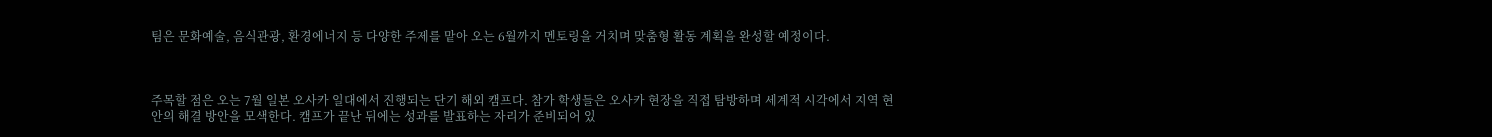팀은 문화예술, 음식관광, 환경에너지 등 다양한 주제를 맡아 오는 6월까지 멘토링을 거치며 맞춤형 활동 계획을 완성할 예정이다.



주목할 점은 오는 7월 일본 오사카 일대에서 진행되는 단기 해외 캠프다. 참가 학생들은 오사카 현장을 직접 탐방하며 세계적 시각에서 지역 현안의 해결 방안을 모색한다. 캠프가 끝난 뒤에는 성과를 발표하는 자리가 준비되어 있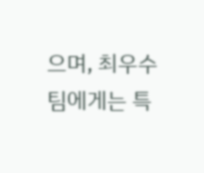으며, 최우수 팀에게는 특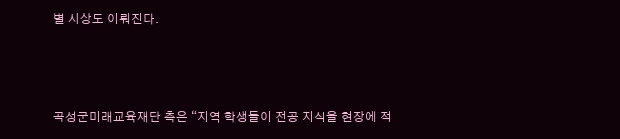별 시상도 이뤄진다.



곡성군미래교육재단 측은 “지역 학생들이 전공 지식을 현장에 적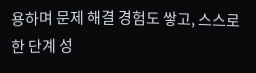용하며 문제 해결 경험도 쌓고, 스스로 한 단계 성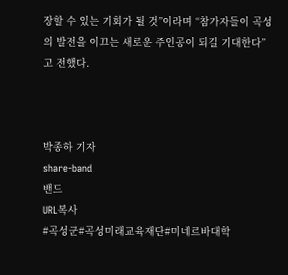장할 수 있는 기회가 될 것”이라며 “참가자들이 곡성의 발전을 이끄는 새로운 주인공이 되길 기대한다”고 전했다.



박종하 기자
share-band
밴드
URL복사
#곡성군#곡성미래교육재단#미네르바대학